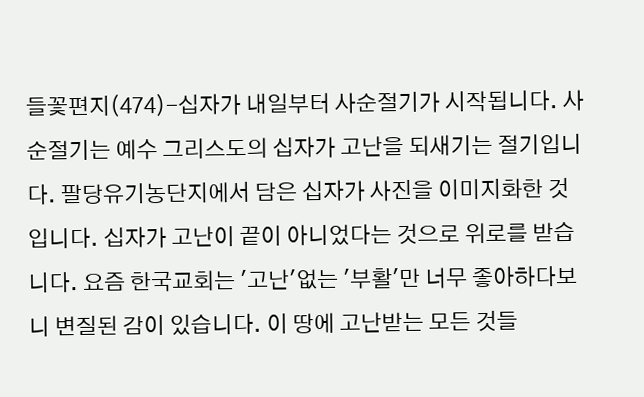들꽃편지(474)-십자가 내일부터 사순절기가 시작됩니다. 사순절기는 예수 그리스도의 십자가 고난을 되새기는 절기입니다. 팔당유기농단지에서 담은 십자가 사진을 이미지화한 것입니다. 십자가 고난이 끝이 아니었다는 것으로 위로를 받습니다. 요즘 한국교회는 '고난'없는 '부활'만 너무 좋아하다보니 변질된 감이 있습니다. 이 땅에 고난받는 모든 것들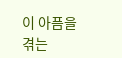이 아픔을 겪는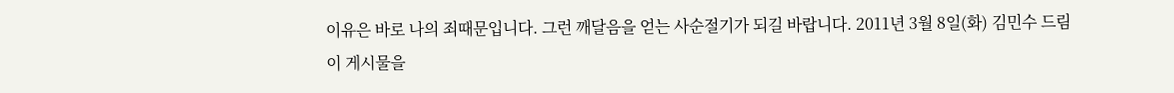이유은 바로 나의 죄때문입니다. 그런 깨달음을 얻는 사순절기가 되길 바랍니다. 2011년 3월 8일(화) 김민수 드림 이 게시물을